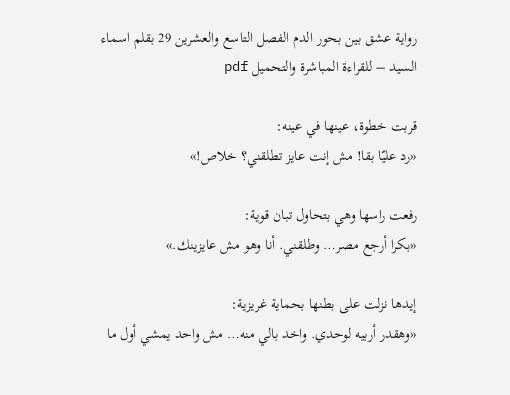رواية عشق بين بحور الدم الفصل التاسع والعشرين 29 بقلم اسماء السيد – للقراءة المباشرة والتحميل pdf

قربت خطوة، عينها في عينه:
«رد عليّا بقا! مش إنت عايز تطلقني؟ خلاص!»

رفعت راسها وهي بتحاول تبان قوية:
«بكرا أرجع مصر… وطلقني. أنا وهو مش عايزينك.»

إيدها نزلت على بطنها بحماية غريزية:
«وهقدر أربيه لوحدي. واخد بالي منه… مش واحد يمشي أول ما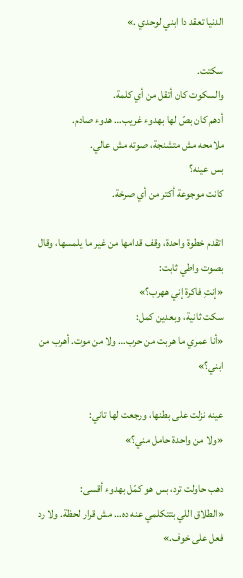الدنيا تعقد دا ابني لوحدي .»

سكتت.
والسكوت كان أتقل من أي كلمة.
أدهم كان بصّ لها بهدوء غريب… هدوء صادم.
ملامحه مش متشنجة، صوته مش عالي.
بس عينه؟
كانت موجوعة أكتر من أي صرخة.

اتقدم خطوة واحدة، وقف قدامها من غير ما يلمسها، وقال بصوت واطي ثابت:
«إنتِ فاكرة إني ههرب؟»
سكت ثانية، وبعدين كمل:
«أنا عمري ما هربت من حرب… ولا من موت. أهرب من ابني؟»

عينه نزلت على بطنها، ورجعت لها تاني:
«ولا من واحدة حامل مني؟»

دهب حاولت ترد، بس هو كمّل بهدوء أقسى:
«الطلاق اللي بتتكلمي عنه ده… مش قرار لحظة. ولا رد فعل على خوف.»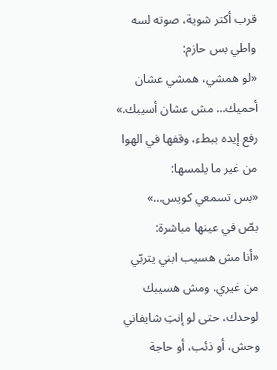قرب أكتر شوية، صوته لسه واطي بس حازم:
«لو همشي، همشي عشان أحميك… مش عشان أسيبك.»
رفع إيده ببطء، وقفها في الهوا من غير ما يلمسها:
«بس تسمعي كويس…»
بصّ في عينها مباشرة:
«أنا مش هسيب ابني يتربّي من غيري. ومش هسيبك لوحدك، حتى لو إنتِ شايفاني وحش، أو ذئب، أو حاجة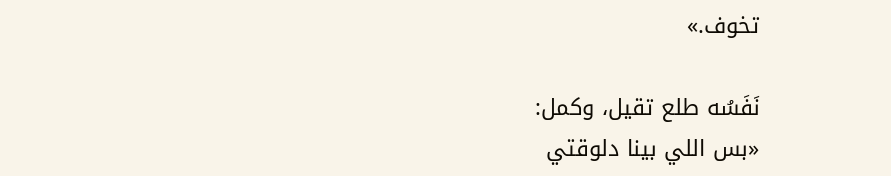تخوف.»

نَفَسُه طلع تقيل، وكمل:
«بس اللي بينا دلوقتي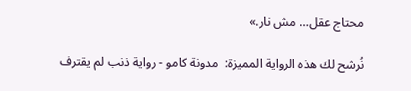محتاج عقل… مش نار.»

نُرشح لك هذه الرواية المميزة:  مدونة كامو - رواية ذنب لم يقترف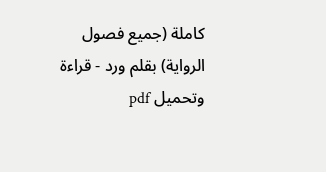كاملة (جميع فصول الرواية) بقلم ورد - قراءة وتحميل pdf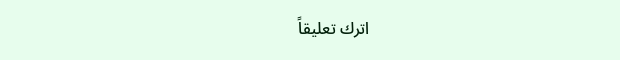اترك تعليقاً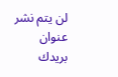لن يتم نشر عنوان بريدك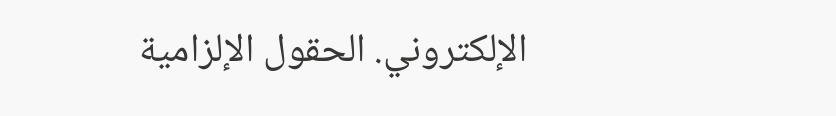الإلكتروني. الحقول الإلزامية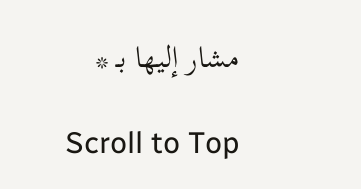مشار إليها بـ *

Scroll to Top